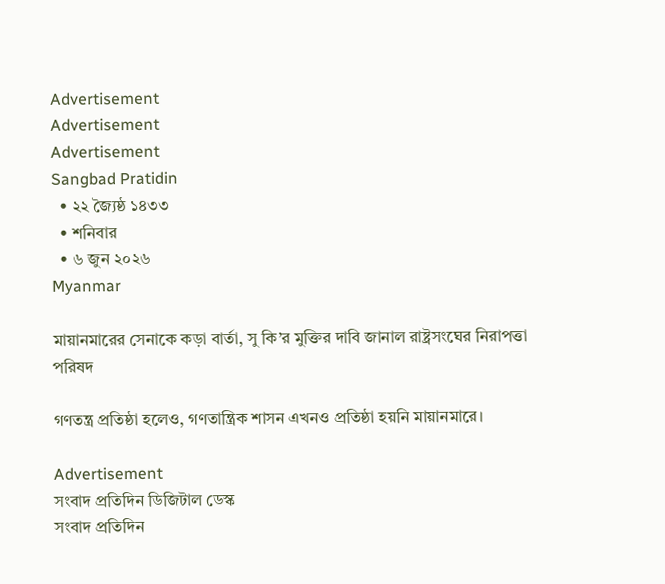Advertisement
Advertisement
Advertisement
Sangbad Pratidin
  • ২২ জ্যৈষ্ঠ ১৪৩৩
  • শনিবার
  • ৬ জুন ২০২৬
Myanmar

মায়ানমারের সেনাকে কড়া বার্তা, সু কি’র মুক্তির দাবি জানাল রাষ্ট্রসংঘের নিরাপত্তা পরিষদ

গণতন্ত্র প্রতিষ্ঠা হলেও, গণতান্ত্রিক শাসন এখনও প্রতিষ্ঠা হয়নি মায়ানমারে।

Advertisement
সংবাদ প্রতিদিন ডিজিটাল ডেস্ক
সংবাদ প্রতিদিন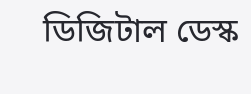ডিজিটাল ডেস্ক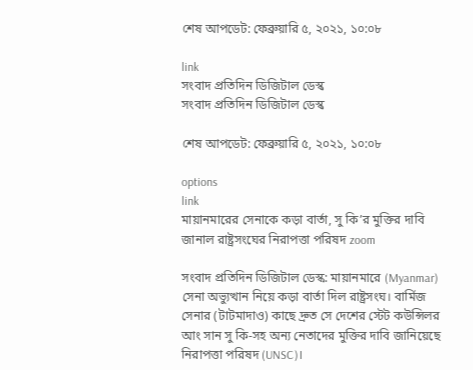শেষ আপডেট: ফেব্রুয়ারি ৫, ২০২১, ১০:০৮

link
সংবাদ প্রতিদিন ডিজিটাল ডেস্ক
সংবাদ প্রতিদিন ডিজিটাল ডেস্ক

শেষ আপডেট: ফেব্রুয়ারি ৫, ২০২১, ১০:০৮

options
link
মায়ানমারের সেনাকে কড়া বার্তা, সু কি’র মুক্তির দাবি জানাল রাষ্ট্রসংঘের নিরাপত্তা পরিষদ zoom

সংবাদ প্রতিদিন ডিজিটাল ডেস্ক: মায়ানমারে (Myanmar) সেনা অভ্যুত্থান নিয়ে কড়া বার্তা দিল রাষ্ট্রসংঘ। বার্মিজ সেনার (টাটমাদাও) কাছে দ্রুত সে দেশের স্টেট কউন্সিলর আং সান সু কি-সহ অন্য নেতাদের মুক্তির দাবি জানিয়েছে নিরাপত্তা পরিষদ (UNSC)।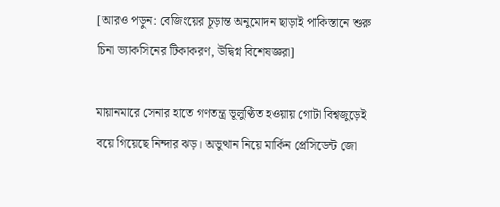[আরও পড়ুন: বেজিংয়ের চূড়ান্ত অনুমোদন ছাড়াই পাকিস্তানে শুরু চিনা ভ্যাকসিনের টিকাকরণ, উদ্বিগ্ন বিশেষজ্ঞরা]

মায়ানমারে সেনার হাতে গণতন্ত্র ভূলুণ্ঠিত হওয়ায় গোটা বিশ্বজুড়েই বয়ে গিয়েছে নিন্দার ঝড়। অভুত্থান নিয়ে মার্কিন প্রেসিডেন্ট জো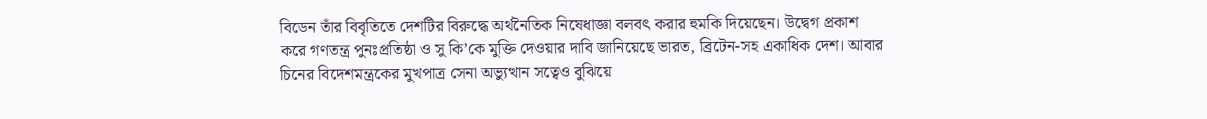বিডেন তাঁর বিবৃতিতে দেশটির বিরুদ্ধে অর্থনৈতিক নিষেধাজ্ঞা বলবৎ করার হুমকি দিয়েছেন। উদ্বেগ প্রকাশ করে গণতন্ত্র পুনঃপ্রতিষ্ঠা ও সু কি’কে মুক্তি দেওয়ার দাবি জানিয়েছে ভারত, ব্রিটেন-সহ একাধিক দেশ। আবার চিনের বিদেশমন্ত্রকের মুখপাত্র সেনা অভ্যুত্থান সত্বেও বুঝিয়ে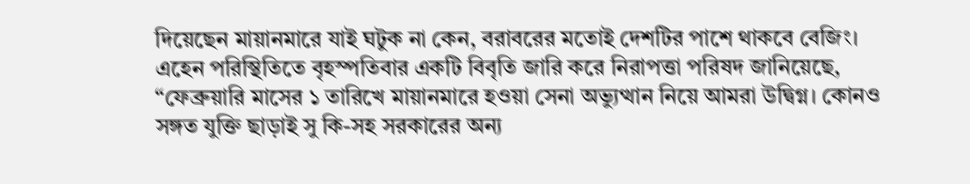দিয়েছেন মায়ানমারে যাই ঘটুক না কেন, বরাবরের মতোই দেশটির পাশে থাকবে বেজিং। এহেন পরিস্থিতিতে বৃহস্পতিবার একটি বিবৃতি জারি করে নিরাপত্তা পরিষদ জানিয়েছে, “ফেব্রুয়ারি মাসের ১ তারিখে মায়ানমারে হওয়া সেনা অভ্যুত্থান নিয়ে আমরা উদ্বিগ্ন। কোনও সঙ্গত যুক্তি ছাড়াই সু কি-সহ সরকারের অন্য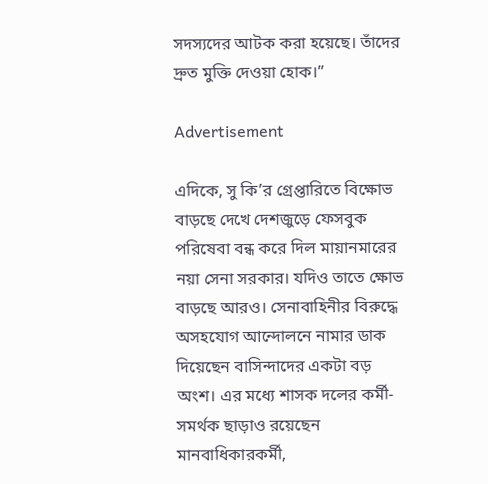সদস্যদের আটক করা হয়েছে। তাঁদের দ্রুত মুক্তি দেওয়া হোক।”

Advertisement

এদিকে, সু কি’র গ্রেপ্তারিতে বিক্ষোভ বাড়ছে দেখে দেশজুড়ে ফেসবুক পরিষেবা বন্ধ করে দিল মায়ানমারের নয়া সেনা সরকার। যদিও তাতে ক্ষোভ বাড়ছে আরও। সেনাবাহিনীর বিরুদ্ধে অসহযোগ আন্দোলনে নামার ডাক দিয়েছেন বাসিন্দাদের একটা বড় অংশ। এর মধ্যে শাসক দলের কর্মী-সমর্থক ছাড়াও রয়েছেন মানবাধিকারকর্মী,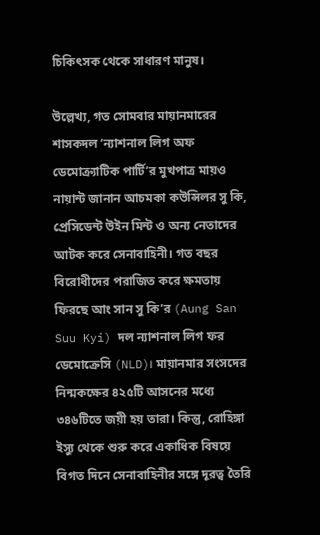চিকিৎসক থেকে সাধারণ মানুষ।

উল্লেখ্য, গত সোমবার মায়ানমারের শাসকদল ‘ন্যাশনাল লিগ অফ ডেমোক্র্যাটিক পার্টি’র মুখপাত্র মায়ও নায়ান্ট জানান আচমকা কউন্সিলর সু কি, প্রেসিডেন্ট উইন মিন্ট ও অন্য নেতাদের আটক করে সেনাবাহিনী। গত বছর বিরোধীদের পরাজিত করে ক্ষমতায় ফিরছে আং সান সু কি’র (Aung San Suu Kyi) দল ন্যাশনাল লিগ ফর ডেমোক্রেসি (NLD)। মায়ানমার সংসদের নিন্মকক্ষের ৪২৫টি আসনের মধ্যে ৩৪৬টিতে জয়ী হয় তারা। কিন্তু, রোহিঙ্গা ইস্যু থেকে শুরু করে একাধিক বিষয়ে বিগত দিনে সেনাবাহিনীর সঙ্গে দূরত্ব তৈরি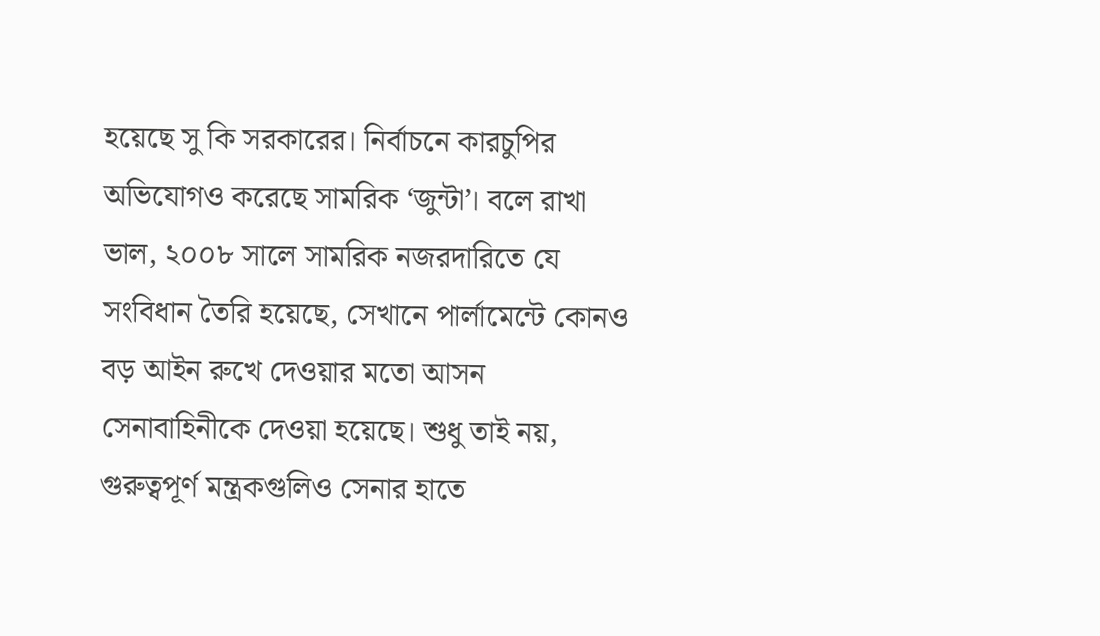হয়েছে সু কি সরকারের। নির্বাচনে কারচুপির অভিযোগও করেছে সামরিক ‘জুন্টা’। বলে রাখা ভাল, ২০০৮ সালে সামরিক নজরদারিতে যে সংবিধান তৈরি হয়েছে, সেখানে পার্লামেন্টে কোনও বড় আইন রুখে দেওয়ার মতো আসন সেনাবাহিনীকে দেওয়া হয়েছে। শুধু তাই নয়, গুরুত্বপূর্ণ মন্ত্রকগুলিও সেনার হাতে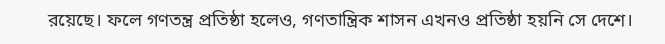রয়েছে। ফলে গণতন্ত্র প্রতিষ্ঠা হলেও, গণতান্ত্রিক শাসন এখনও প্রতিষ্ঠা হয়নি সে দেশে।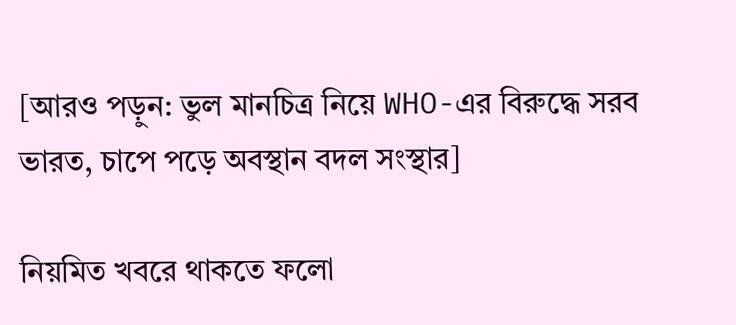[আরও পড়ুন: ভুল মানচিত্র নিয়ে WHO-এর বিরুদ্ধে সরব ভারত, চাপে পড়ে অবস্থান বদল সংস্থার]

নিয়মিত খবরে থাকতে ফলো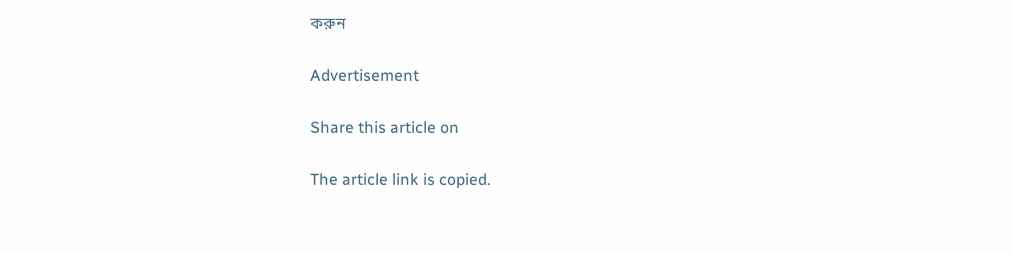করুন

Advertisement

Share this article on

The article link is copied.